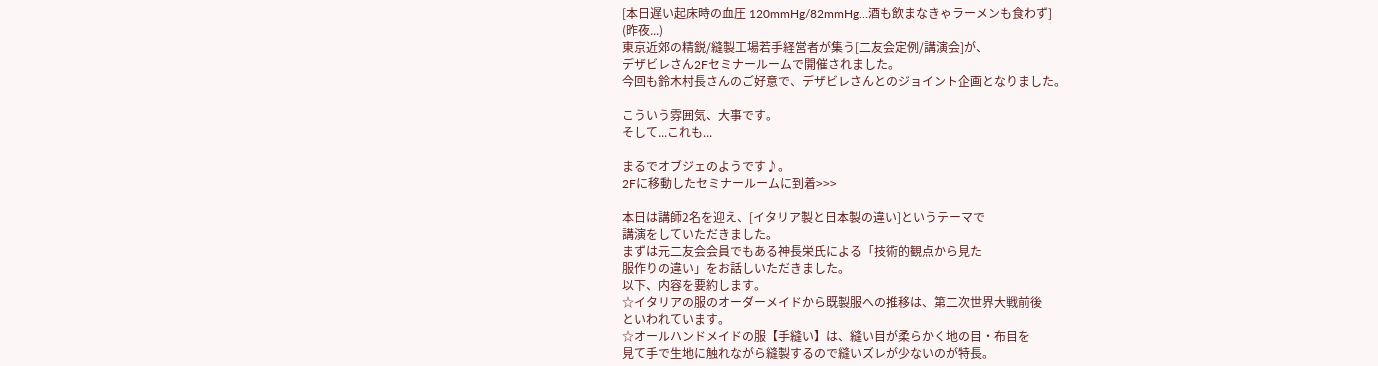[本日遅い起床時の血圧 120mmHg/82mmHg...酒も飲まなきゃラーメンも食わず]
(昨夜...)
東京近郊の精鋭/縫製工場若手経営者が集う[二友会定例/講演会]が、
デザビレさん2Fセミナールームで開催されました。
今回も鈴木村長さんのご好意で、デザビレさんとのジョイント企画となりました。

こういう雰囲気、大事です。
そして...これも...

まるでオブジェのようです♪。
2Fに移動したセミナールームに到着>>>

本日は講師2名を迎え、[イタリア製と日本製の違い]というテーマで
講演をしていただきました。
まずは元二友会会員でもある神長栄氏による「技術的観点から見た
服作りの違い」をお話しいただきました。
以下、内容を要約します。
☆イタリアの服のオーダーメイドから既製服への推移は、第二次世界大戦前後
といわれています。
☆オールハンドメイドの服【手縫い】は、縫い目が柔らかく地の目・布目を
見て手で生地に触れながら縫製するので縫いズレが少ないのが特長。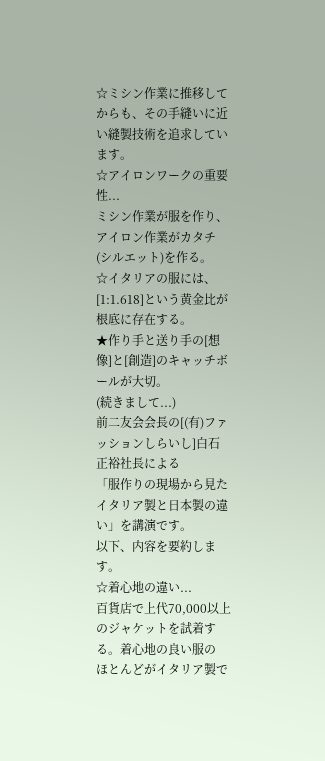☆ミシン作業に推移してからも、その手縫いに近い縫製技術を追求しています。
☆アイロンワークの重要性...
ミシン作業が服を作り、アイロン作業がカタチ(シルエット)を作る。
☆イタリアの服には、[1:1.618]という黄金比が根底に存在する。
★作り手と送り手の[想像]と[創造]のキャッチボールが大切。
(続きまして...)
前二友会会長の[(有)ファッションしらいし]白石正裕社長による
「服作りの現場から見たイタリア製と日本製の違い」を講演です。
以下、内容を要約します。
☆着心地の違い...
百貨店で上代70,000以上のジャケットを試着する。着心地の良い服の
ほとんどがイタリア製で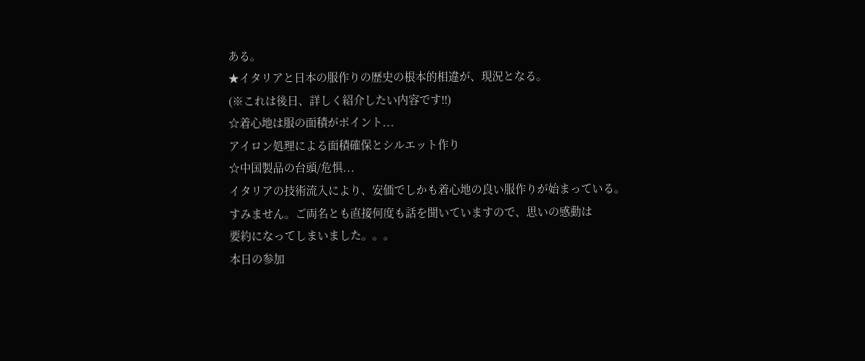ある。
★イタリアと日本の服作りの歴史の根本的相違が、現況となる。
(※これは後日、詳しく紹介したい内容です!!)
☆着心地は服の面積がポイント...
アイロン処理による面積確保とシルエット作り
☆中国製品の台頭/危惧...
イタリアの技術流入により、安価でしかも着心地の良い服作りが始まっている。
すみません。ご両名とも直接何度も話を聞いていますので、思いの感動は
要約になってしまいました。。。
本日の参加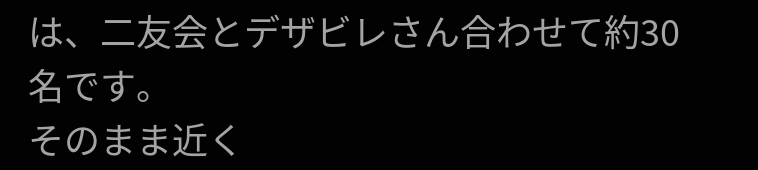は、二友会とデザビレさん合わせて約30名です。
そのまま近く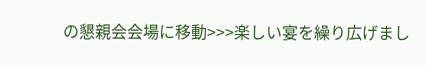の懇親会会場に移動>>>楽しい宴を繰り広げまし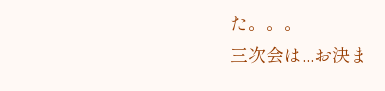た。。。
三次会は...お決ま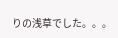りの浅草でした。。。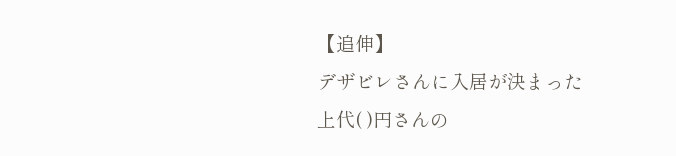【追伸】
デザビレさんに入居が決まった上代( )円さんの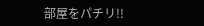部屋をパチリ!!